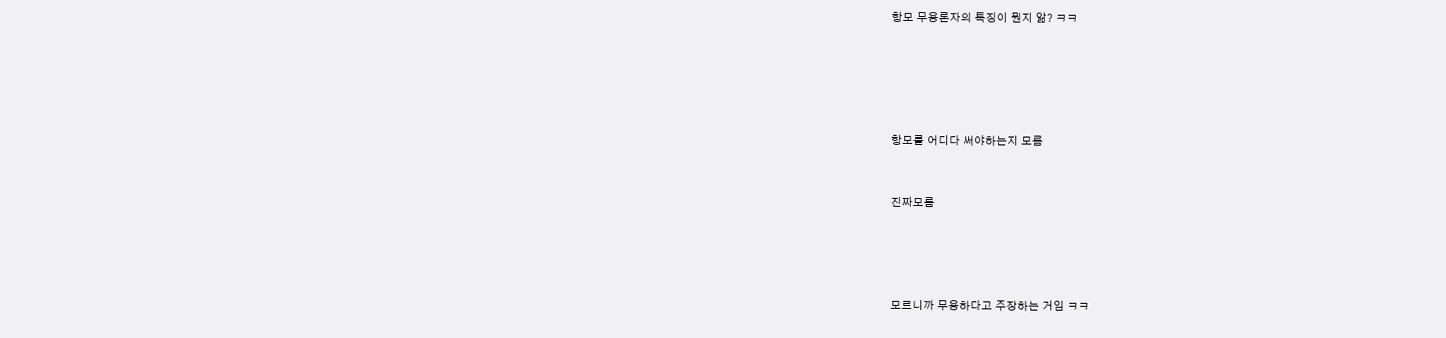항모 무용론자의 특징이 뭔지 앎? ㅋㅋ





항모를 어디다 써야하는지 모름


진짜모름




모르니까 무용하다고 주장하는 거임 ㅋㅋ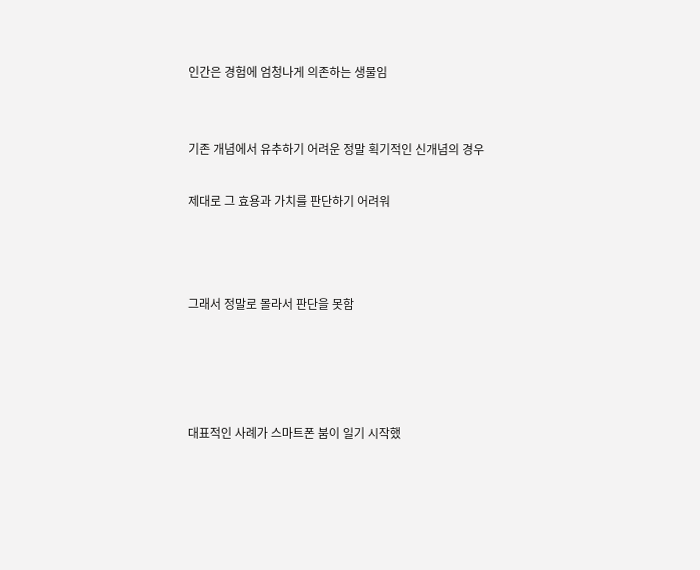인간은 경험에 엄청나게 의존하는 생물임


기존 개념에서 유추하기 어려운 정말 획기적인 신개념의 경우

제대로 그 효용과 가치를 판단하기 어려워



그래서 정말로 몰라서 판단을 못함




대표적인 사례가 스마트폰 붐이 일기 시작했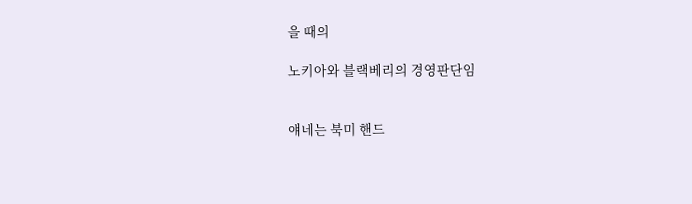을 때의

노키아와 블랙베리의 경영판단임


얘네는 북미 핸드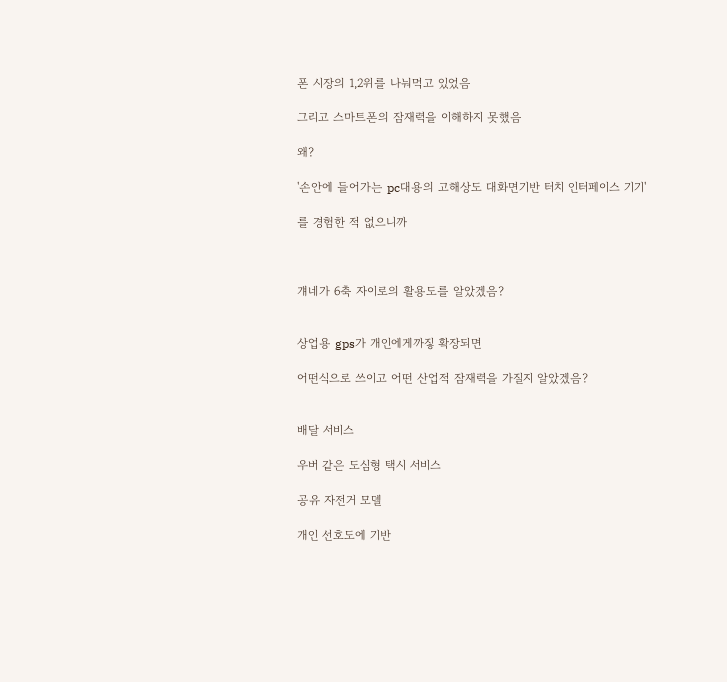폰 시장의 1,2위를 나눠먹고 있었음

그리고 스마트폰의 잠재력을 이해하지 못했음

왜?

'손안에 들어가는 pc대용의 고해상도 대화면기반 터치 인터페이스 기기'

를 경험한 적 없으니까



걔네가 6축 자이로의 활용도를 알았겠음?


상업용 gps가 개인에게까짛 확장되면

어떤식으로 쓰이고 어떤 산업적 잠재력을 가질지 알았겠음?


배달 서비스

우버 같은 도심형 택시 서비스

공유 자전거 모델

개인 선호도에 기반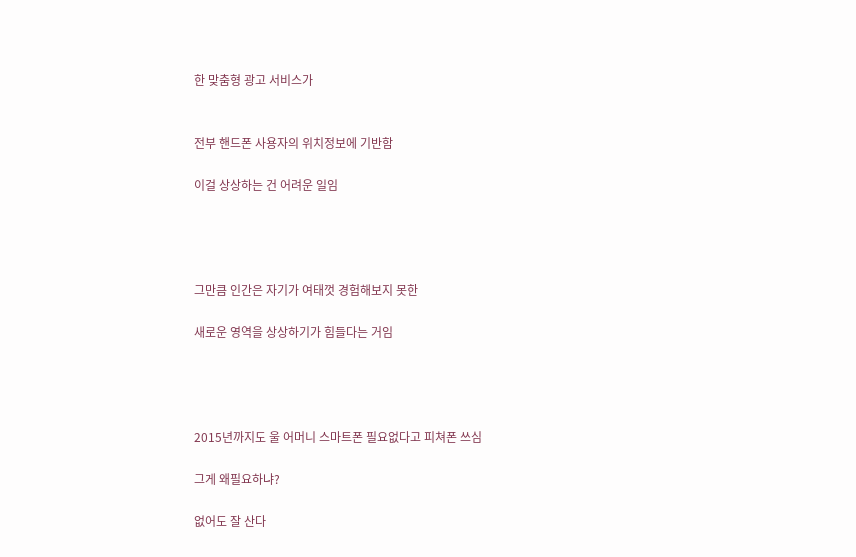한 맞춤형 광고 서비스가


전부 핸드폰 사용자의 위치정보에 기반함

이걸 상상하는 건 어려운 일임




그만큼 인간은 자기가 여태껏 경험해보지 못한

새로운 영역을 상상하기가 힘들다는 거임




2015년까지도 울 어머니 스마트폰 필요없다고 피쳐폰 쓰심

그게 왜필요하냐?

없어도 잘 산다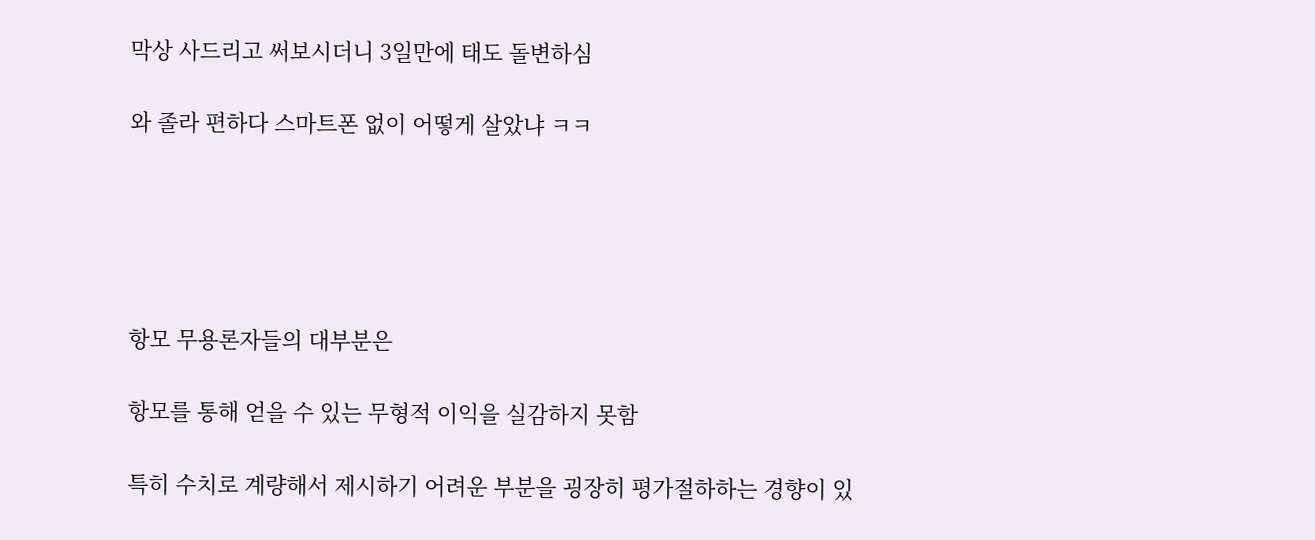막상 사드리고 써보시더니 3일만에 태도 돌변하심

와 졸라 편하다 스마트폰 없이 어떻게 살았냐 ㅋㅋ





항모 무용론자들의 대부분은

항모를 통해 얻을 수 있는 무형적 이익을 실감하지 못함

특히 수치로 계량해서 제시하기 어려운 부분을 굉장히 평가절하하는 경향이 있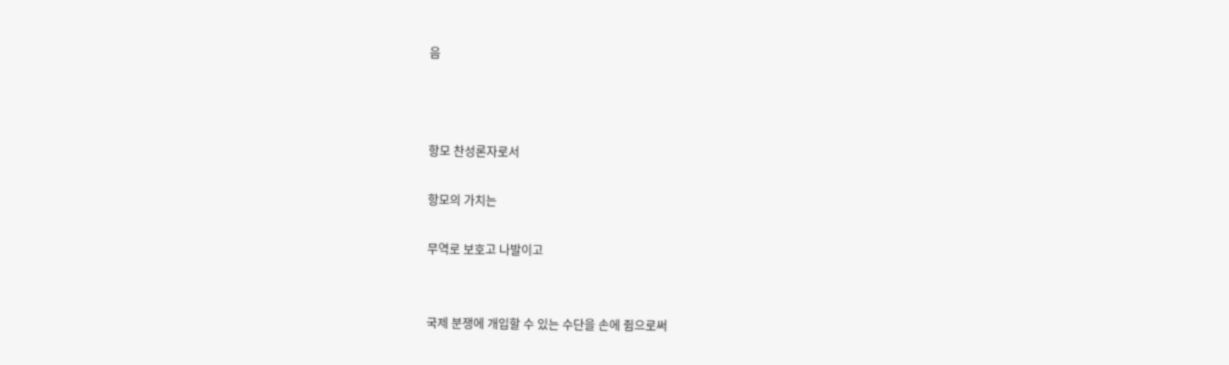음



항모 찬성론자로서

항모의 가치는

무역로 보호고 나발이고


국제 분쟁에 개입할 수 있는 수단을 손에 쥠으로써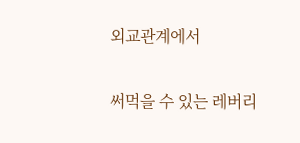외교관계에서

써먹을 수 있는 레버리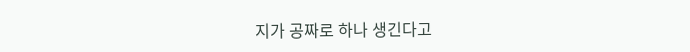지가 공짜로 하나 생긴다고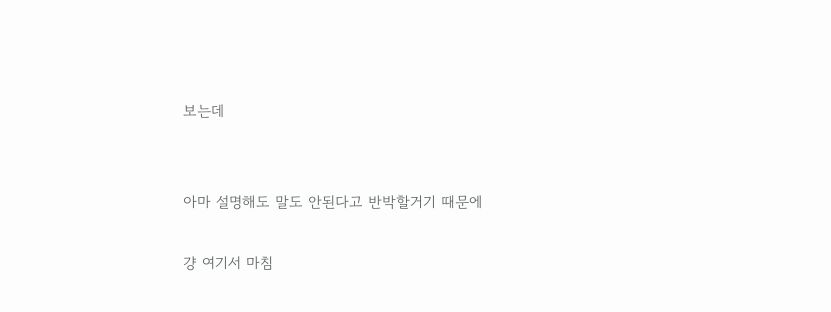보는데


아마 설명해도 말도 안된다고 반박할거기 때문에

걍 여기서 마침